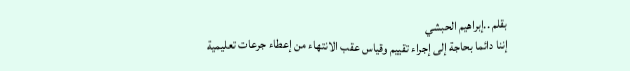بقلم ..إبراهيم الحبشي
إننا دائما بحاجة إلى إجراء تقييم وقياس عقب الانتهاء من إعطاء جرعات تعليمية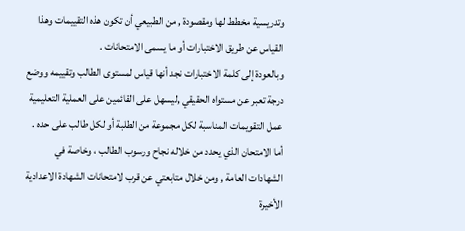وتدريسية مخطط لها ومقصودة , من الطبيعي أن تكون هذه التقييمات وهذا القياس عن طريق الاختبارات أو ما يسمى الامتحانات .
وبالعودة إلى كلمة الاختبارات نجد أنها قياس لمستوى الطالب وتقييمه ووضع درجة تعبر عن مستواه الحقيقي ,ليسهل على القائمين على العملية التعليمية عمل التقويمات المناسبة لكل مجموعة من الطلبة أو لكل طالب على حده .
أما الامتحان الذي يحدد من خلاله نجاح ورسوب الطالب ، وخاصة في الشهادات العامة , ومن خلال متابعتي عن قرب لامتحانات الشهادة الاعدادية الأخيرة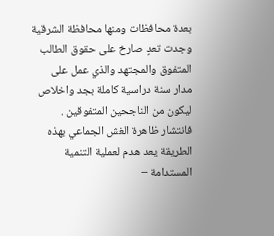بعدة محافظات ومنها محافظة الشرقية وجدت تعدٍ صارخ على حقوق الطالب المتفوق والمجتهد والذي عمل على مدار سنة دراسية كاملة بجد واخلاص ليكون من الناجحين المتفوقين .
فانتشار ظاهرة الغش الجماعي بهذه الطريقة يعد هدم لعملية التنمية المستدامة –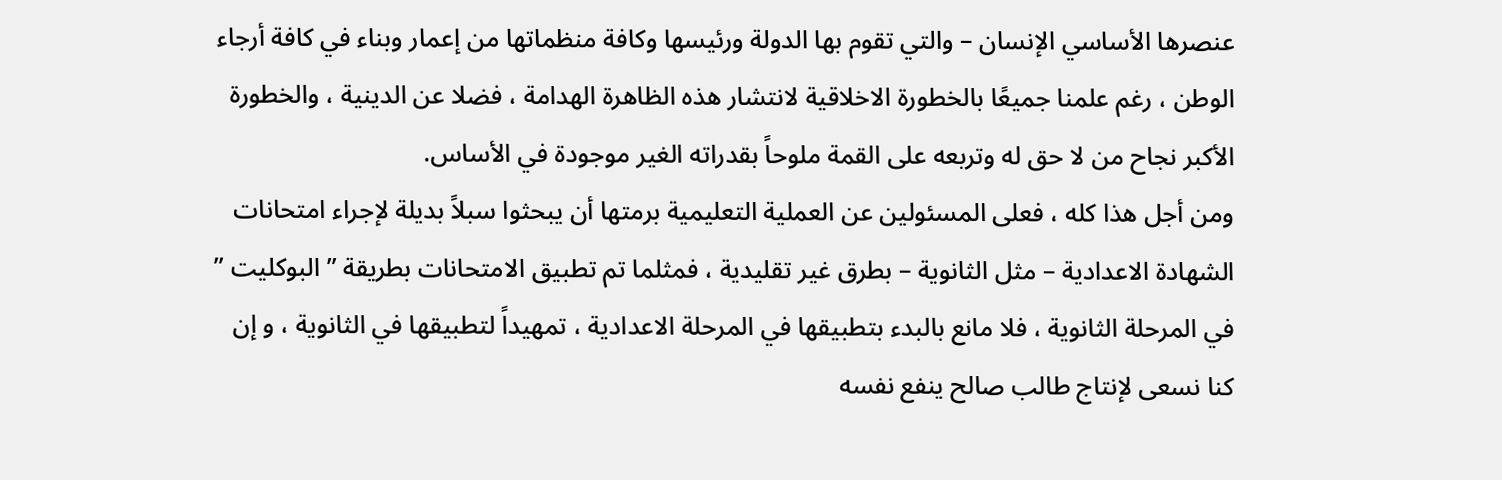عنصرها الأساسي الإنسان – والتي تقوم بها الدولة ورئيسها وكافة منظماتها من إعمار وبناء في كافة أرجاء الوطن ، رغم علمنا جميعًا بالخطورة الاخلاقية لانتشار هذه الظاهرة الهدامة ، فضلا عن الدينية ، والخطورة الأكبر نجاح من لا حق له وتربعه على القمة ملوحاً بقدراته الغير موجودة في الأساس.
ومن أجل هذا كله ، فعلى المسئولين عن العملية التعليمية برمتها أن يبحثوا سبلاً بديلة لإجراء امتحانات الشهادة الاعدادية – مثل الثانوية – بطرق غير تقليدية ، فمثلما تم تطبيق الامتحانات بطريقة ” البوكليت ” في المرحلة الثانوية ، فلا مانع بالبدء بتطبيقها في المرحلة الاعدادية ، تمهيداً لتطبيقها في الثانوية ، و إن كنا نسعى لإنتاج طالب صالح ينفع نفسه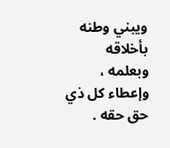ويبني وطنه بأخلاقه وبعلمه ، وإعطاء كل ذي حق حقه .